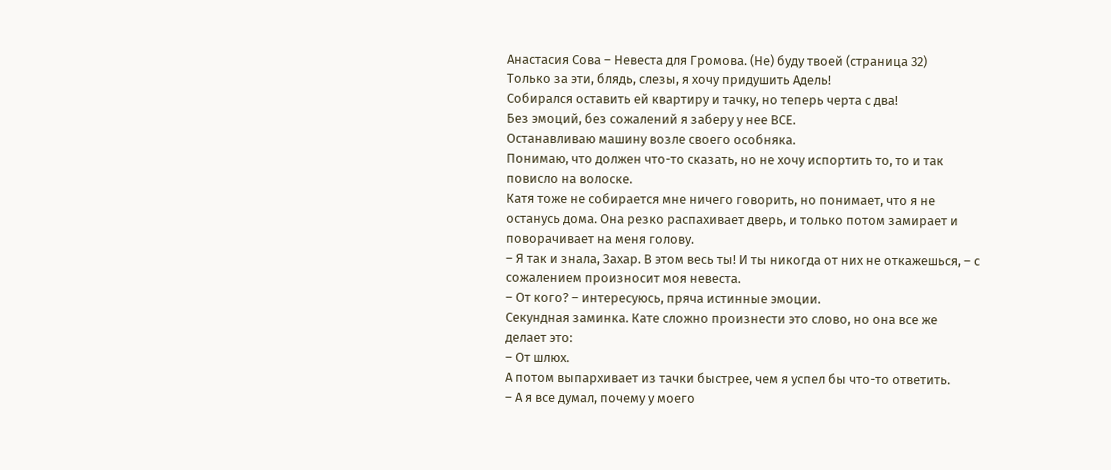Анастасия Сова – Невеста для Громова. (Не) буду твоей (страница 32)
Только за эти, блядь, слезы, я хочу придушить Адель!
Собирался оставить ей квартиру и тачку, но теперь черта с два!
Без эмоций, без сожалений я заберу у нее ВСЕ.
Останавливаю машину возле своего особняка.
Понимаю, что должен что-то сказать, но не хочу испортить то, то и так повисло на волоске.
Катя тоже не собирается мне ничего говорить, но понимает, что я не останусь дома. Она резко распахивает дверь, и только потом замирает и поворачивает на меня голову.
– Я так и знала, Захар. В этом весь ты! И ты никогда от них не откажешься, – с сожалением произносит моя невеста.
– От кого? – интересуюсь, пряча истинные эмоции.
Секундная заминка. Кате сложно произнести это слово, но она все же делает это:
– От шлюх.
А потом выпархивает из тачки быстрее, чем я успел бы что-то ответить.
– А я все думал, почему у моего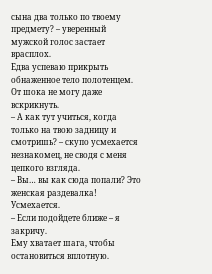сына два только по твоему предмету? – уверенный мужской голос застает врасплох.
Едва успеваю прикрыть обнаженное тело полотенцем.
От шока не могу даже вскрикнуть.
– А как тут учиться, когда только на твою задницу и смотришь? – скупо усмехается незнакомец, не сводя с меня цепкого взгляда.
– Вы… вы как сюда попали? Это женская раздевалка!
Усмехается.
– Если подойдете ближе – я закричу.
Ему хватает шага, чтобы остановиться вплотную.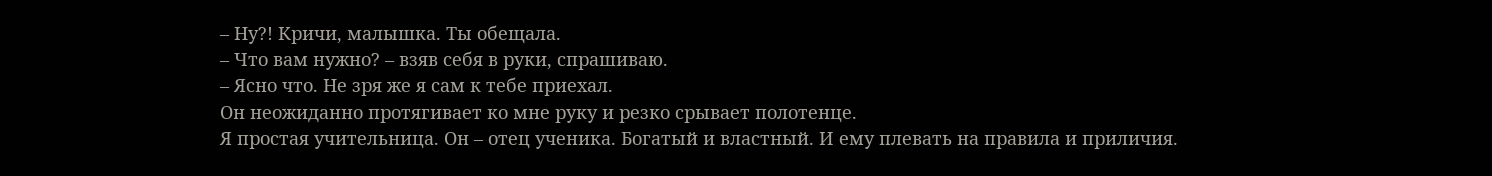– Ну?! Кричи, малышка. Ты обещала.
– Что вам нужно? – взяв себя в руки, спрашиваю.
– Ясно что. Не зря же я сам к тебе приехал.
Он неожиданно протягивает ко мне руку и резко срывает полотенце.
Я простая учительница. Он – отец ученика. Богатый и властный. И ему плевать на правила и приличия.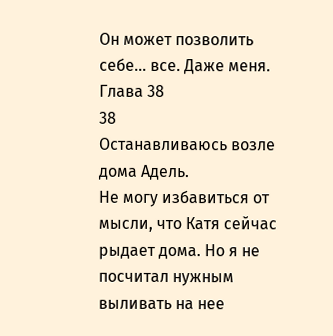Он может позволить себе… все. Даже меня.
Глава 38
38
Останавливаюсь возле дома Адель.
Не могу избавиться от мысли, что Катя сейчас рыдает дома. Но я не посчитал нужным выливать на нее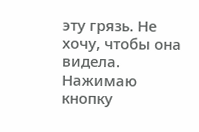эту грязь. Не хочу, чтобы она видела.
Нажимаю кнопку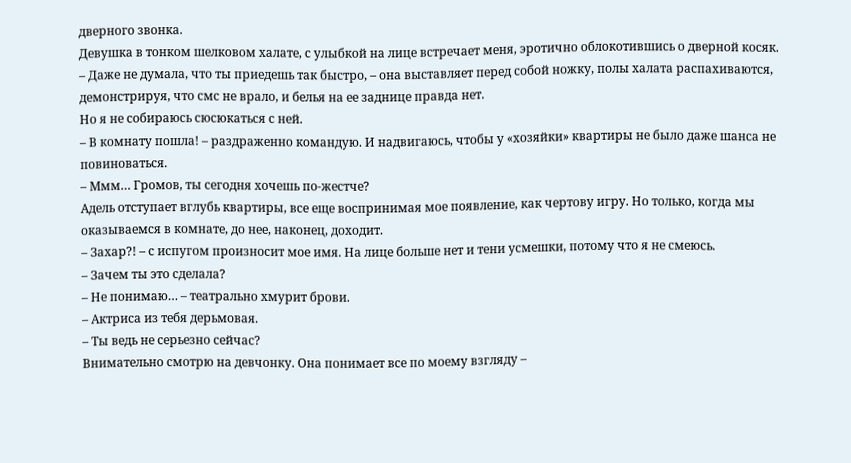дверного звонка.
Девушка в тонком шелковом халате, с улыбкой на лице встречает меня, эротично облокотившись о дверной косяк.
– Даже не думала, что ты приедешь так быстро, – она выставляет перед собой ножку, полы халата распахиваются, демонстрируя, что смс не врало, и белья на ее заднице правда нет.
Но я не собираюсь сюсюкаться с ней.
– В комнату пошла! – раздраженно командую. И надвигаюсь, чтобы у «хозяйки» квартиры не было даже шанса не повиноваться.
– Ммм… Громов, ты сегодня хочешь по-жестче?
Адель отступает вглубь квартиры, все еще воспринимая мое появление, как чертову игру. Но только, когда мы оказываемся в комнате, до нее, наконец, доходит.
– Захар?! – с испугом произносит мое имя. На лице больше нет и тени усмешки, потому что я не смеюсь.
– Зачем ты это сделала?
– Не понимаю… – театрально хмурит брови.
– Актриса из тебя дерьмовая.
– Ты ведь не серьезно сейчас?
Внимательно смотрю на девчонку. Она понимает все по моему взгляду –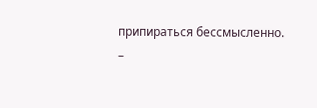припираться бессмысленно.
–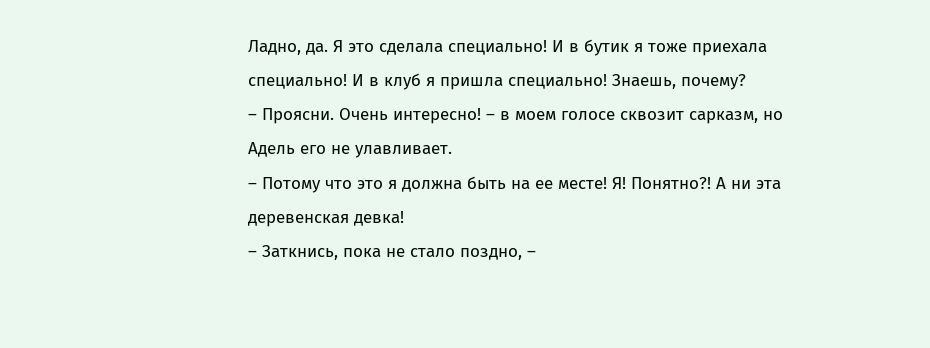Ладно, да. Я это сделала специально! И в бутик я тоже приехала специально! И в клуб я пришла специально! Знаешь, почему?
– Проясни. Очень интересно! – в моем голосе сквозит сарказм, но Адель его не улавливает.
– Потому что это я должна быть на ее месте! Я! Понятно?! А ни эта деревенская девка!
– Заткнись, пока не стало поздно, –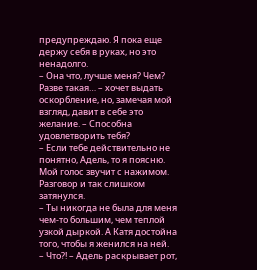предупреждаю. Я пока еще держу себя в руках, но это ненадолго.
– Она что, лучше меня? Чем? Разве такая… – хочет выдать оскорбление, но, замечая мой взгляд, давит в себе это желание. – Способна удовлетворить тебя?
– Если тебе действительно не понятно, Адель, то я поясню.
Мой голос звучит с нажимом. Разговор и так слишком затянулся.
– Ты никогда не была для меня чем-то большим, чем теплой узкой дыркой. А Катя достойна того, чтобы я женился на ней.
– Что?! – Адель раскрывает рот,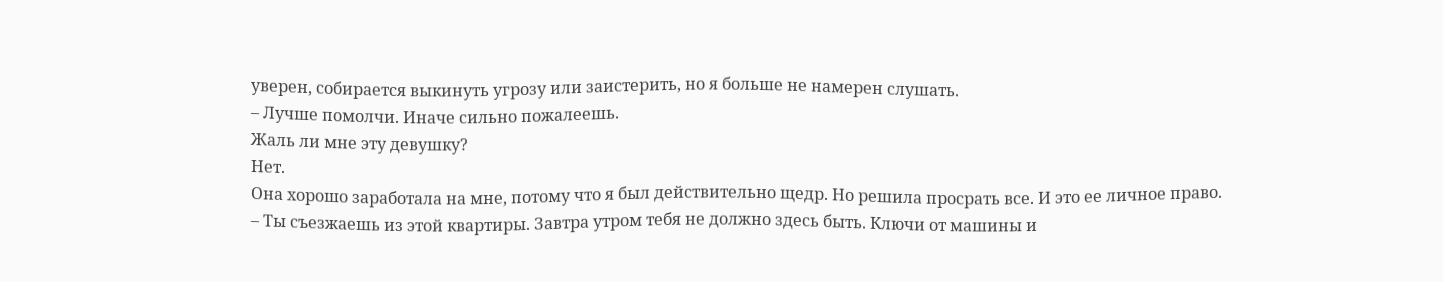уверен, собирается выкинуть угрозу или заистерить, но я больше не намерен слушать.
– Лучше помолчи. Иначе сильно пожалеешь.
Жаль ли мне эту девушку?
Нет.
Она хорошо заработала на мне, потому что я был действительно щедр. Но решила просрать все. И это ее личное право.
– Ты съезжаешь из этой квартиры. Завтра утром тебя не должно здесь быть. Ключи от машины и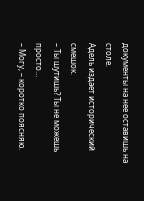документы на нее оставишь на столе.
Адель издает исторический смешок.
– Ты шутишь? Ты не можешь просто…
– Могу, – коротко поясняю.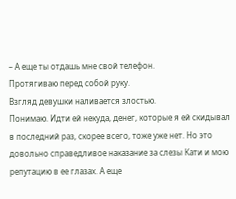– А еще ты отдашь мне свой телефон.
Протягиваю перед собой руку.
Взгляд девушки наливается злостью.
Понимаю. Идти ей некуда, денег, которые я ей скидывал в последний раз, скорее всего, тоже уже нет. Но это довольно справедливое наказание за слезы Кати и мою репутацию в ее глазах. А еще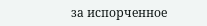за испорченное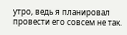утро, ведь я планировал провести его совсем не так.